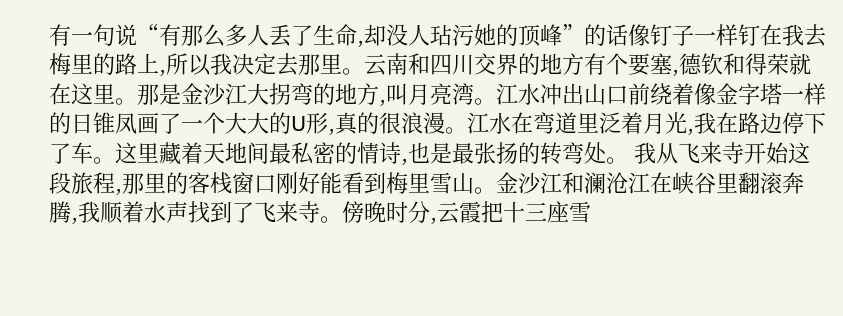有一句说“有那么多人丢了生命,却没人玷污她的顶峰”的话像钉子一样钉在我去梅里的路上,所以我决定去那里。云南和四川交界的地方有个要塞,德钦和得荣就在这里。那是金沙江大拐弯的地方,叫月亮湾。江水冲出山口前绕着像金字塔一样的日锥凤画了一个大大的U形,真的很浪漫。江水在弯道里泛着月光,我在路边停下了车。这里藏着天地间最私密的情诗,也是最张扬的转弯处。 我从飞来寺开始这段旅程,那里的客栈窗口刚好能看到梅里雪山。金沙江和澜沧江在峡谷里翻滚奔腾,我顺着水声找到了飞来寺。傍晚时分,云霞把十三座雪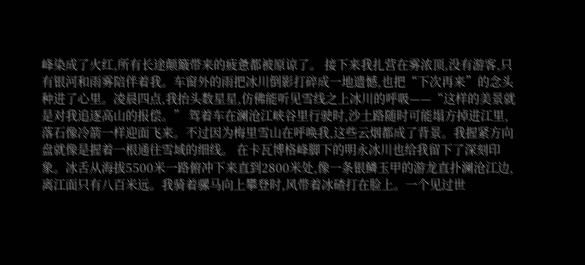峰染成了火红,所有长途颠簸带来的疲惫都被原谅了。 接下来我扎营在雾浓顶,没有游客,只有银河和雨雾陪伴着我。车窗外的雨把冰川倒影打碎成一地遗憾,也把“下次再来”的念头种进了心里。凌晨四点,我抬头数星星,仿佛能听见雪线之上冰川的呼吸——“这样的美景就是对我追逐高山的报偿。” 驾着车在澜沧江峡谷里行驶时,沙土路随时可能塌方掉进江里,落石像冷箭一样迎面飞来。不过因为梅里雪山在呼唤我,这些云烟都成了背景。我握紧方向盘就像是握着一根通往雪域的细线。 在卡瓦博格峰脚下的明永冰川也给我留下了深刻印象。冰舌从海拔5500米一路俯冲下来直到2800米处,像一条银鳞玉甲的游龙直扑澜沧江边,离江面只有八百米远。我骑着骡马向上攀登时,风带着冰碴打在脸上。一个见过世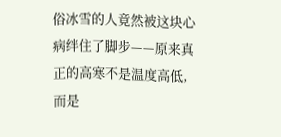俗冰雪的人竟然被这块心病绊住了脚步——原来真正的高寒不是温度高低,而是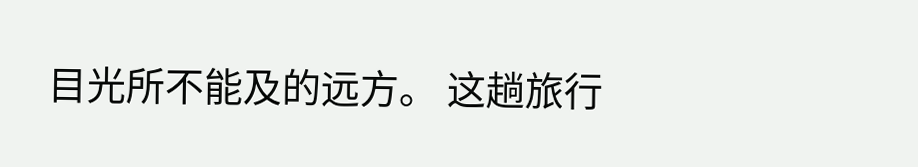目光所不能及的远方。 这趟旅行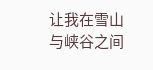让我在雪山与峡谷之间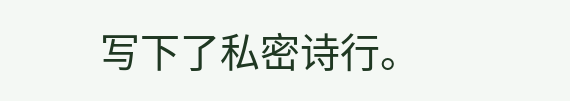写下了私密诗行。